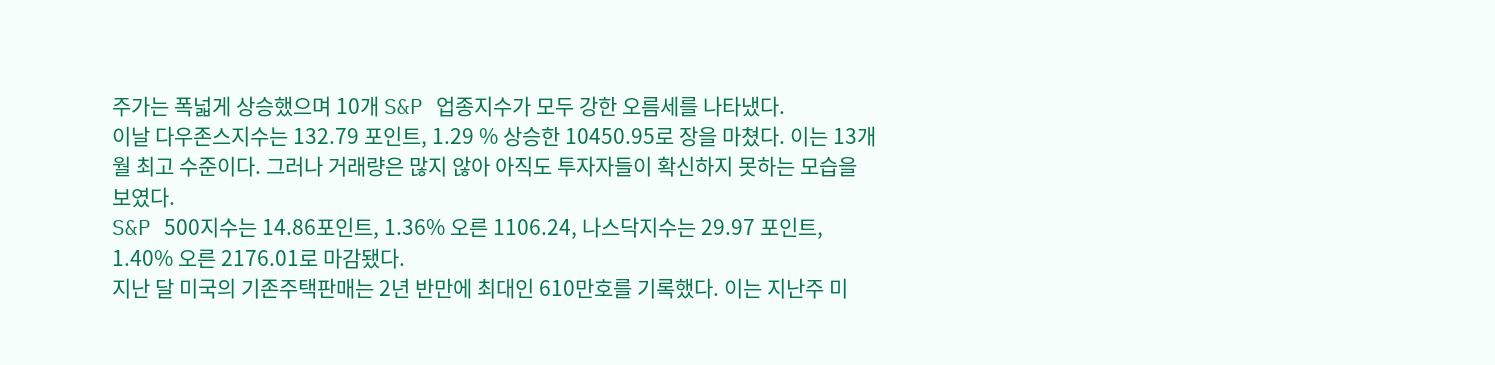주가는 폭넓게 상승했으며 10개 S&P 업종지수가 모두 강한 오름세를 나타냈다.
이날 다우존스지수는 132.79 포인트, 1.29 % 상승한 10450.95로 장을 마쳤다. 이는 13개월 최고 수준이다. 그러나 거래량은 많지 않아 아직도 투자자들이 확신하지 못하는 모습을 보였다.
S&P 500지수는 14.86포인트, 1.36% 오른 1106.24, 나스닥지수는 29.97 포인트, 1.40% 오른 2176.01로 마감됐다.
지난 달 미국의 기존주택판매는 2년 반만에 최대인 610만호를 기록했다. 이는 지난주 미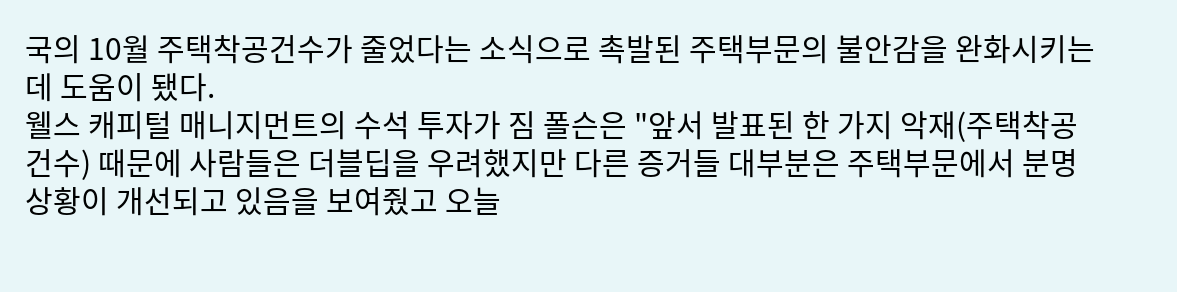국의 10월 주택착공건수가 줄었다는 소식으로 촉발된 주택부문의 불안감을 완화시키는 데 도움이 됐다.
웰스 캐피털 매니지먼트의 수석 투자가 짐 폴슨은 "앞서 발표된 한 가지 악재(주택착공건수) 때문에 사람들은 더블딥을 우려했지만 다른 증거들 대부분은 주택부문에서 분명 상황이 개선되고 있음을 보여줬고 오늘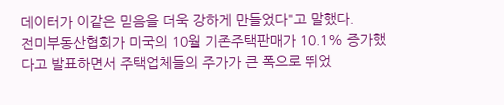데이터가 이같은 믿음을 더욱 강하게 만들었다"고 말했다.
전미부동산협회가 미국의 10월 기존주택판매가 10.1% 증가했다고 발표하면서 주택업체들의 주가가 큰 폭으로 뛰었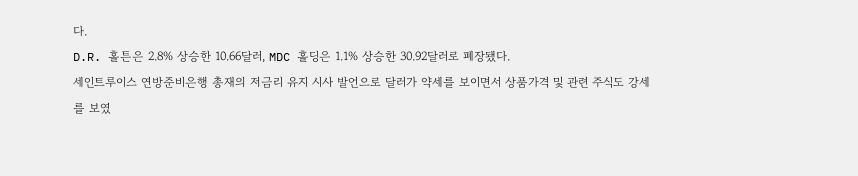다.
D.R. 홀튼은 2.8% 상승한 10.66달러, MDC 홀딩은 1.1% 상승한 30.92달러로 폐장됐다.
세인트루이스 연방준비은행 총재의 저금리 유지 시사 발언으로 달러가 약세를 보이면서 상품가격 및 관련 주식도 강세를 보였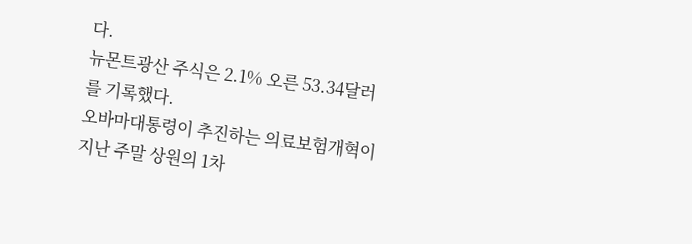다.
뉴몬트광산 주식은 2.1% 오른 53.34달러를 기록했다.
오바마대통령이 추진하는 의료보험개혁이 지난 주말 상원의 1차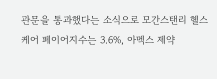관문을 통과했다는 소식으로 모간스탠리 헬스케어 페이어지수는 3.6%, 아멕스 제약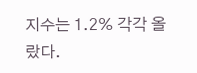지수는 1.2% 각각 올랐다.